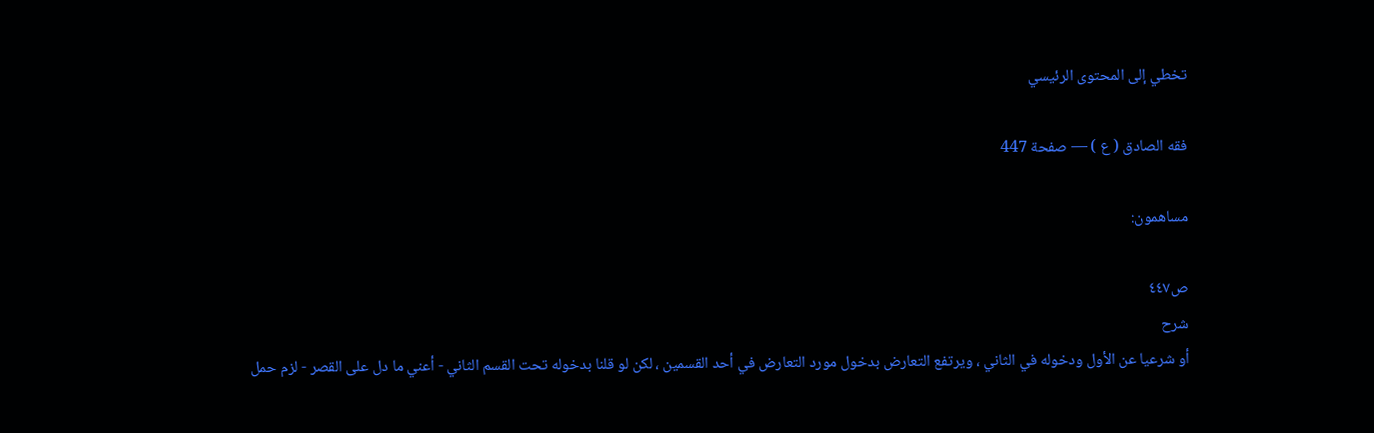تخطي إلى المحتوى الرئيسي

فقه الصادق ( ع ) — صفحة 447

مساهمون:

ص٤٤٧
شرح
أو شرعيا عن الأول ودخوله في الثاني ، ويرتفع التعارض بدخول مورد التعارض في أحد القسمين ، لكن لو قلنا بدخوله تحت القسم الثاني - أعني ما دل على القصر - لزم حمل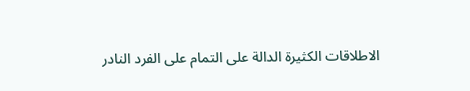الاطلاقات الكثيرة الدالة على التمام على الفرد النادر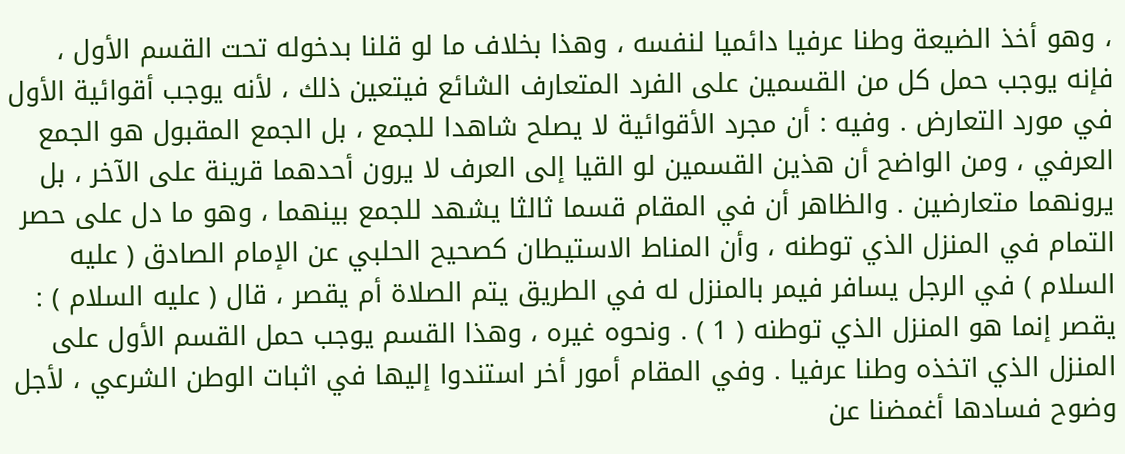، وهو أخذ الضيعة وطنا عرفيا دائميا لنفسه ، وهذا بخلاف ما لو قلنا بدخوله تحت القسم الأول ، فإنه يوجب حمل كل من القسمين على الفرد المتعارف الشائع فيتعين ذلك ، لأنه يوجب أقوائية الأول في مورد التعارض . وفيه : أن مجرد الأقوائية لا يصلح شاهدا للجمع ، بل الجمع المقبول هو الجمع العرفي ، ومن الواضح أن هذين القسمين لو القيا إلى العرف لا يرون أحدهما قرينة على الآخر ، بل يرونهما متعارضين . والظاهر أن في المقام قسما ثالثا يشهد للجمع بينهما ، وهو ما دل على حصر التمام في المنزل الذي توطنه ، وأن المناط الاستيطان كصحيح الحلبي عن الإمام الصادق ( عليه السلام ) في الرجل يسافر فيمر بالمنزل له في الطريق يتم الصلاة أم يقصر ، قال ( عليه السلام ) : يقصر إنما هو المنزل الذي توطنه ( 1 ) . ونحوه غيره ، وهذا القسم يوجب حمل القسم الأول على المنزل الذي اتخذه وطنا عرفيا . وفي المقام أمور أخر استندوا إليها في اثبات الوطن الشرعي ، لأجل وضوح فسادها أغمضنا عن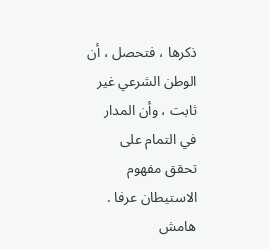ذكرها ، فتحصل ، أن الوطن الشرعي غير ثابت ، وأن المدار في التمام على تحقق مفهوم الاستيطان عرفا .
هامش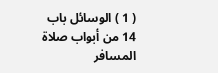( 1 ) الوسائل باب 14 من أبواب صلاة المسافر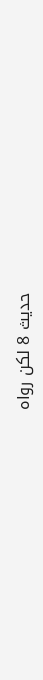حديث 8 لكن رواه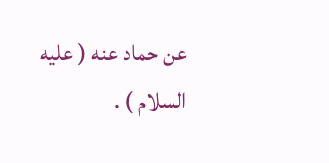عن حماد عنه ( عليه السلام ) .